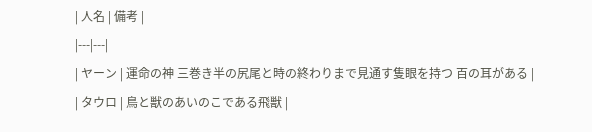| 人名 | 備考 |
|---|---|
| ヤーン | 運命の神 三巻き半の尻尾と時の終わりまで見通す隻眼を持つ 百の耳がある |
| タウロ | 鳥と獣のあいのこである飛獣 |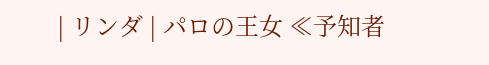| リンダ | パロの王女 ≪予知者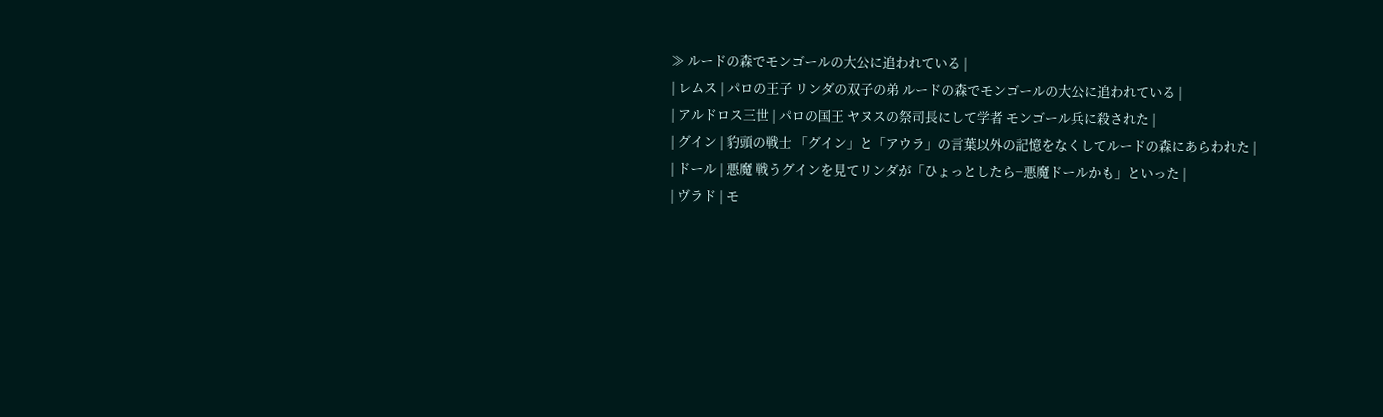≫ ルードの森でモンゴールの大公に追われている |
| レムス | パロの王子 リンダの双子の弟 ルードの森でモンゴールの大公に追われている |
| アルドロス三世 | パロの国王 ヤヌスの祭司長にして学者 モンゴール兵に殺された |
| グイン | 豹頭の戦士 「グイン」と「アウラ」の言葉以外の記憶をなくしてルードの森にあらわれた |
| ドール | 悪魔 戦うグインを見てリンダが「ひょっとしたら−悪魔ドールかも」といった |
| ヴラド | モ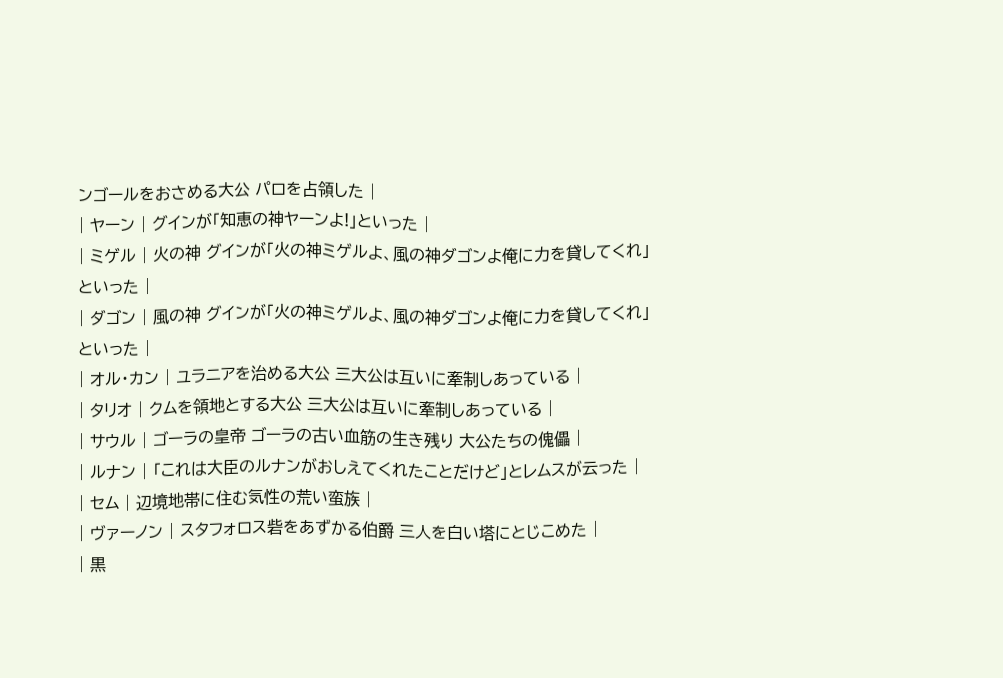ンゴールをおさめる大公 パロを占領した |
| ヤーン | グインが「知恵の神ヤーンよ!」といった |
| ミゲル | 火の神 グインが「火の神ミゲルよ、風の神ダゴンよ俺に力を貸してくれ」といった |
| ダゴン | 風の神 グインが「火の神ミゲルよ、風の神ダゴンよ俺に力を貸してくれ」といった |
| オル・カン | ユラニアを治める大公 三大公は互いに牽制しあっている |
| タリオ | クムを領地とする大公 三大公は互いに牽制しあっている |
| サウル | ゴーラの皇帝 ゴーラの古い血筋の生き残り 大公たちの傀儡 |
| ルナン | 「これは大臣のルナンがおしえてくれたことだけど」とレムスが云った |
| セム | 辺境地帯に住む気性の荒い蛮族 |
| ヴァーノン | スタフォロス砦をあずかる伯爵 三人を白い塔にとじこめた |
| 黒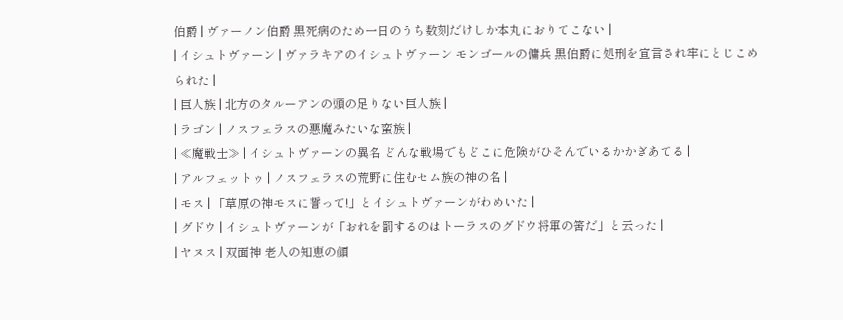伯爵 | ヴァーノン伯爵 黒死病のため一日のうち数刻だけしか本丸におりてこない |
| イシュトヴァーン | ヴァラキアのイシュトヴァーン モンゴールの傭兵 黒伯爵に処刑を宣言され牢にとじこめられた |
| 巨人族 | 北方のタルーアンの頭の足りない巨人族 |
| ラゴン | ノスフェラスの悪魔みたいな蛮族 |
| ≪魔戦士≫ | イシュトヴァーンの異名 どんな戦場でもどこに危険がひそんでいるかかぎあてる |
| アルフェットゥ | ノスフェラスの荒野に住むセム族の神の名 |
| モス | 「草原の神モスに誓って!」とイシュトヴァーンがわめいた |
| グドウ | イシュトヴァーンが「おれを罰するのはトーラスのグドウ将軍の筈だ」と云った |
| ヤヌス | 双面神 老人の知恵の顔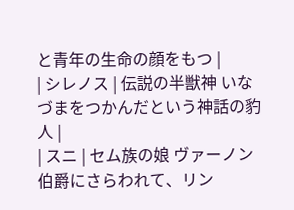と青年の生命の顔をもつ |
| シレノス | 伝説の半獣神 いなづまをつかんだという神話の豹人 |
| スニ | セム族の娘 ヴァーノン伯爵にさらわれて、リン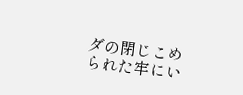ダの閉じこめられた牢にい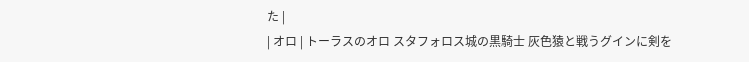た |
| オロ | トーラスのオロ スタフォロス城の黒騎士 灰色猿と戦うグインに剣を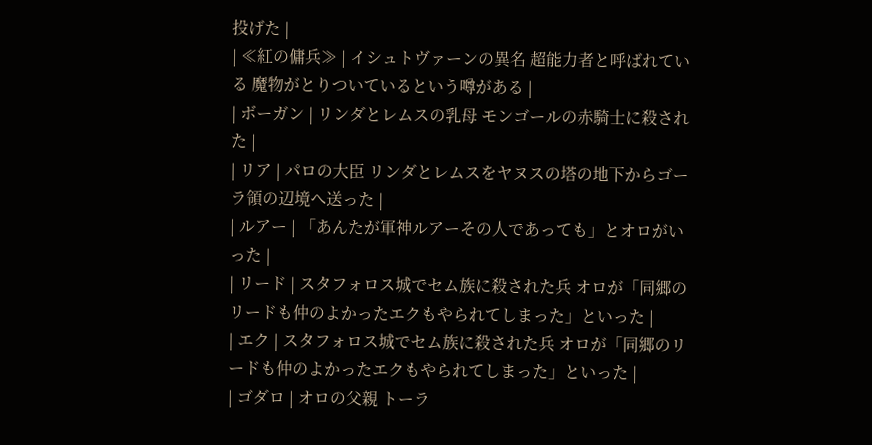投げた |
| ≪紅の傭兵≫ | イシュトヴァーンの異名 超能力者と呼ばれている 魔物がとりついているという噂がある |
| ボーガン | リンダとレムスの乳母 モンゴールの赤騎士に殺された |
| リア | パロの大臣 リンダとレムスをヤヌスの塔の地下からゴーラ領の辺境へ送った |
| ルアー | 「あんたが軍神ルアーその人であっても」とオロがいった |
| リード | スタフォロス城でセム族に殺された兵 オロが「同郷のリードも仲のよかったエクもやられてしまった」といった |
| エク | スタフォロス城でセム族に殺された兵 オロが「同郷のリードも仲のよかったエクもやられてしまった」といった |
| ゴダロ | オロの父親 トーラ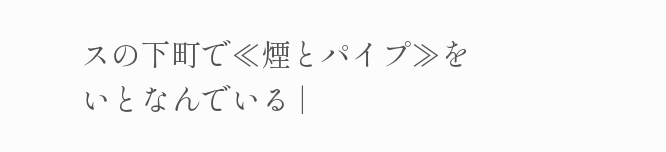スの下町で≪煙とパイプ≫をいとなんでいる |